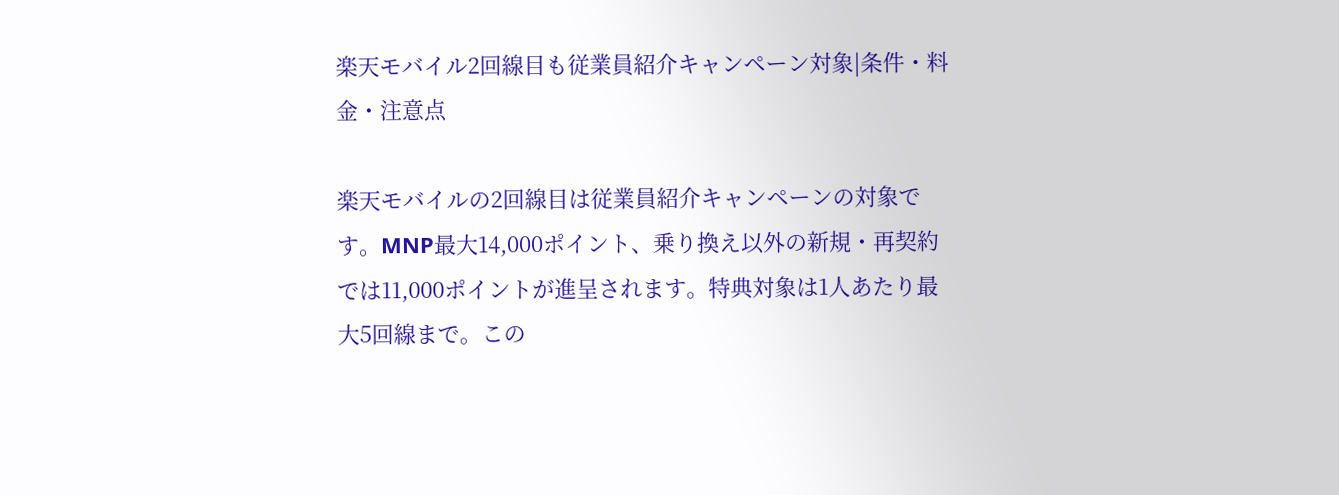楽天モバイル2回線目も従業員紹介キャンペーン対象|条件・料金・注意点

楽天モバイルの2回線目は従業員紹介キャンペーンの対象です。MNP最大14,000ポイント、乗り換え以外の新規・再契約では11,000ポイントが進呈されます。特典対象は1人あたり最大5回線まで。この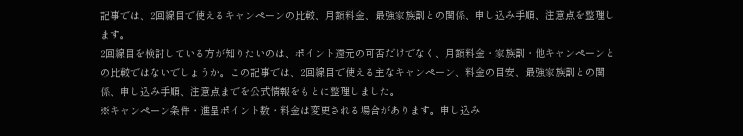記事では、2回線目で使えるキャンペーンの比較、月額料金、最強家族割との関係、申し込み手順、注意点を整理します。
2回線目を検討している方が知りたいのは、ポイント還元の可否だけでなく、月額料金・家族割・他キャンペーンとの比較ではないでしょうか。この記事では、2回線目で使える主なキャンペーン、料金の目安、最強家族割との関係、申し込み手順、注意点までを公式情報をもとに整理しました。
※キャンペーン条件・進呈ポイント数・料金は変更される場合があります。申し込み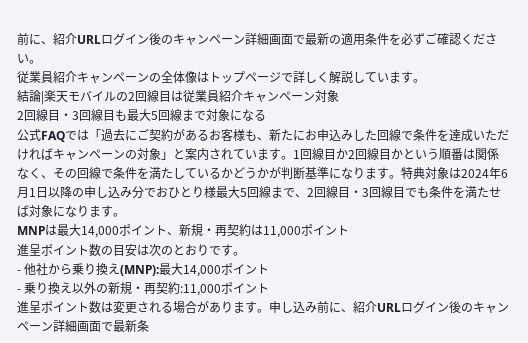前に、紹介URLログイン後のキャンペーン詳細画面で最新の適用条件を必ずご確認ください。
従業員紹介キャンペーンの全体像はトップページで詳しく解説しています。
結論|楽天モバイルの2回線目は従業員紹介キャンペーン対象
2回線目・3回線目も最大5回線まで対象になる
公式FAQでは「過去にご契約があるお客様も、新たにお申込みした回線で条件を達成いただければキャンペーンの対象」と案内されています。1回線目か2回線目かという順番は関係なく、その回線で条件を満たしているかどうかが判断基準になります。特典対象は2024年6月1日以降の申し込み分でおひとり様最大5回線まで、2回線目・3回線目でも条件を満たせば対象になります。
MNPは最大14,000ポイント、新規・再契約は11,000ポイント
進呈ポイント数の目安は次のとおりです。
- 他社から乗り換え(MNP):最大14,000ポイント
- 乗り換え以外の新規・再契約:11,000ポイント
進呈ポイント数は変更される場合があります。申し込み前に、紹介URLログイン後のキャンペーン詳細画面で最新条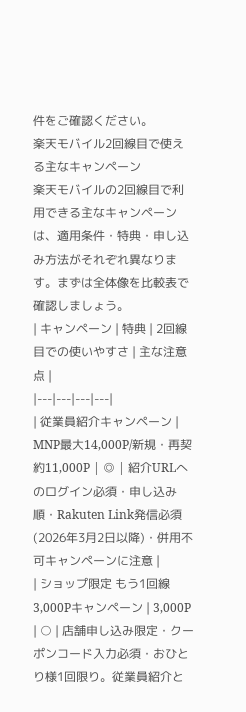件をご確認ください。
楽天モバイル2回線目で使える主なキャンペーン
楽天モバイルの2回線目で利用できる主なキャンペーンは、適用条件・特典・申し込み方法がそれぞれ異なります。まずは全体像を比較表で確認しましょう。
| キャンペーン | 特典 | 2回線目での使いやすさ | 主な注意点 |
|---|---|---|---|
| 従業員紹介キャンペーン | MNP最大14,000P/新規・再契約11,000P | ◎ | 紹介URLへのログイン必須・申し込み順・Rakuten Link発信必須(2026年3月2日以降)・併用不可キャンペーンに注意 |
| ショップ限定 もう1回線3,000Pキャンペーン | 3,000P | ○ | 店舗申し込み限定・クーポンコード入力必須・おひとり様1回限り。従業員紹介と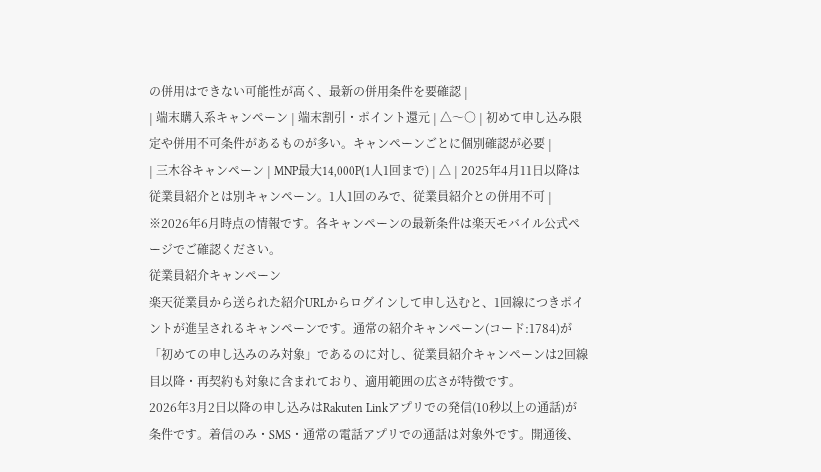の併用はできない可能性が高く、最新の併用条件を要確認 |
| 端末購入系キャンペーン | 端末割引・ポイント還元 | △〜○ | 初めて申し込み限定や併用不可条件があるものが多い。キャンペーンごとに個別確認が必要 |
| 三木谷キャンペーン | MNP最大14,000P(1人1回まで) | △ | 2025年4月11日以降は従業員紹介とは別キャンペーン。1人1回のみで、従業員紹介との併用不可 |
※2026年6月時点の情報です。各キャンペーンの最新条件は楽天モバイル公式ページでご確認ください。
従業員紹介キャンペーン
楽天従業員から送られた紹介URLからログインして申し込むと、1回線につきポイントが進呈されるキャンペーンです。通常の紹介キャンペーン(コード:1784)が「初めての申し込みのみ対象」であるのに対し、従業員紹介キャンペーンは2回線目以降・再契約も対象に含まれており、適用範囲の広さが特徴です。
2026年3月2日以降の申し込みはRakuten Linkアプリでの発信(10秒以上の通話)が条件です。着信のみ・SMS・通常の電話アプリでの通話は対象外です。開通後、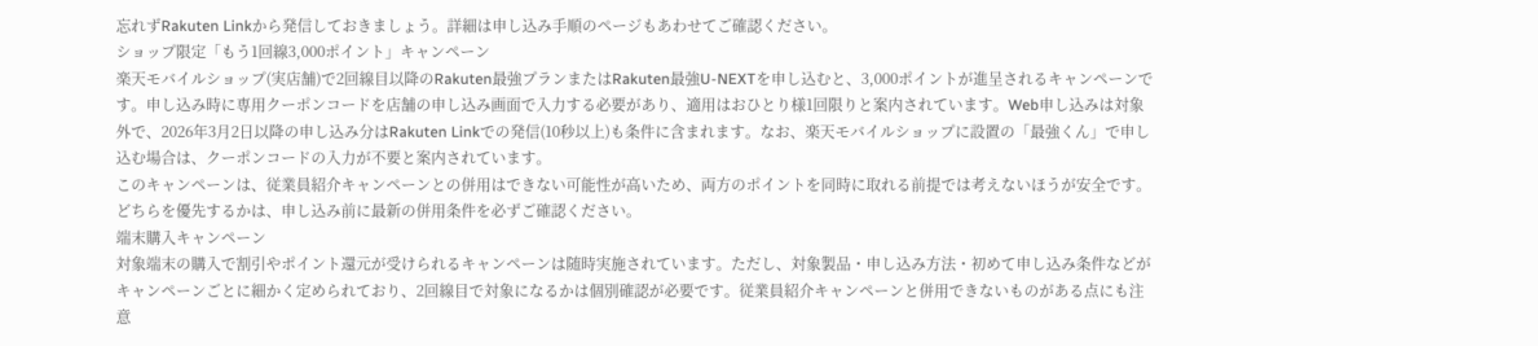忘れずRakuten Linkから発信しておきましょう。詳細は申し込み手順のページもあわせてご確認ください。
ショップ限定「もう1回線3,000ポイント」キャンペーン
楽天モバイルショップ(実店舗)で2回線目以降のRakuten最強プランまたはRakuten最強U-NEXTを申し込むと、3,000ポイントが進呈されるキャンペーンです。申し込み時に専用クーポンコードを店舗の申し込み画面で入力する必要があり、適用はおひとり様1回限りと案内されています。Web申し込みは対象外で、2026年3月2日以降の申し込み分はRakuten Linkでの発信(10秒以上)も条件に含まれます。なお、楽天モバイルショップに設置の「最強くん」で申し込む場合は、クーポンコードの入力が不要と案内されています。
このキャンペーンは、従業員紹介キャンペーンとの併用はできない可能性が高いため、両方のポイントを同時に取れる前提では考えないほうが安全です。どちらを優先するかは、申し込み前に最新の併用条件を必ずご確認ください。
端末購入キャンペーン
対象端末の購入で割引やポイント還元が受けられるキャンペーンは随時実施されています。ただし、対象製品・申し込み方法・初めて申し込み条件などがキャンペーンごとに細かく定められており、2回線目で対象になるかは個別確認が必要です。従業員紹介キャンペーンと併用できないものがある点にも注意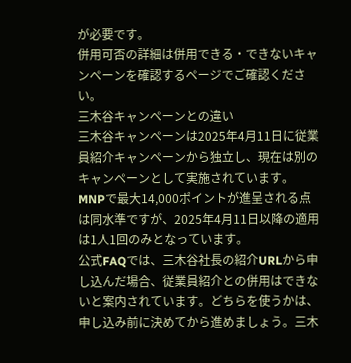が必要です。
併用可否の詳細は併用できる・できないキャンペーンを確認するページでご確認ください。
三木谷キャンペーンとの違い
三木谷キャンペーンは2025年4月11日に従業員紹介キャンペーンから独立し、現在は別のキャンペーンとして実施されています。MNPで最大14,000ポイントが進呈される点は同水準ですが、2025年4月11日以降の適用は1人1回のみとなっています。
公式FAQでは、三木谷社長の紹介URLから申し込んだ場合、従業員紹介との併用はできないと案内されています。どちらを使うかは、申し込み前に決めてから進めましょう。三木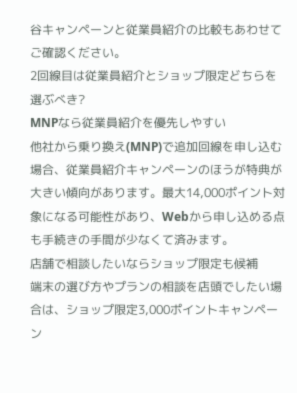谷キャンペーンと従業員紹介の比較もあわせてご確認ください。
2回線目は従業員紹介とショップ限定どちらを選ぶべき?
MNPなら従業員紹介を優先しやすい
他社から乗り換え(MNP)で追加回線を申し込む場合、従業員紹介キャンペーンのほうが特典が大きい傾向があります。最大14,000ポイント対象になる可能性があり、Webから申し込める点も手続きの手間が少なくて済みます。
店舗で相談したいならショップ限定も候補
端末の選び方やプランの相談を店頭でしたい場合は、ショップ限定3,000ポイントキャンペーン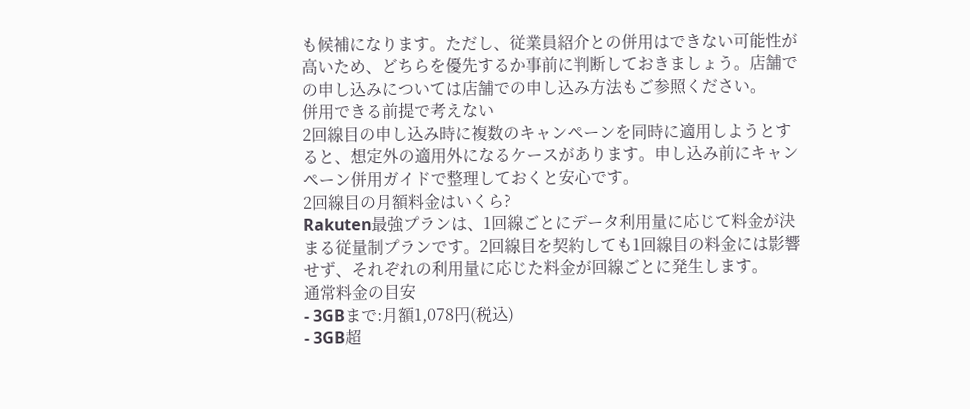も候補になります。ただし、従業員紹介との併用はできない可能性が高いため、どちらを優先するか事前に判断しておきましょう。店舗での申し込みについては店舗での申し込み方法もご参照ください。
併用できる前提で考えない
2回線目の申し込み時に複数のキャンペーンを同時に適用しようとすると、想定外の適用外になるケースがあります。申し込み前にキャンペーン併用ガイドで整理しておくと安心です。
2回線目の月額料金はいくら?
Rakuten最強プランは、1回線ごとにデータ利用量に応じて料金が決まる従量制プランです。2回線目を契約しても1回線目の料金には影響せず、それぞれの利用量に応じた料金が回線ごとに発生します。
通常料金の目安
- 3GBまで:月額1,078円(税込)
- 3GB超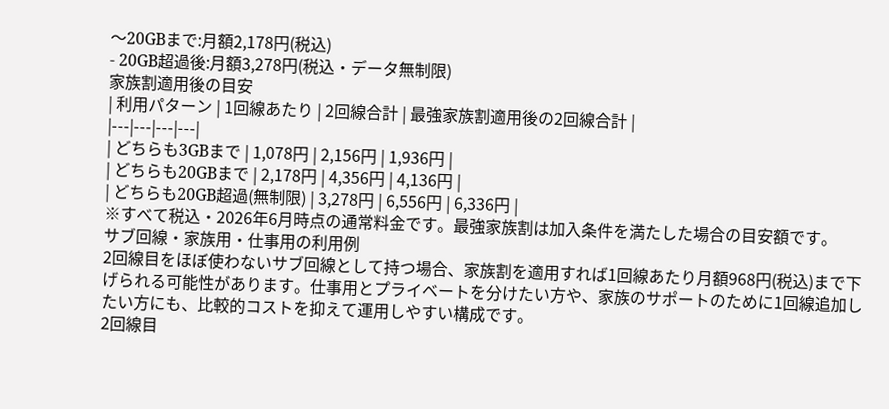〜20GBまで:月額2,178円(税込)
- 20GB超過後:月額3,278円(税込・データ無制限)
家族割適用後の目安
| 利用パターン | 1回線あたり | 2回線合計 | 最強家族割適用後の2回線合計 |
|---|---|---|---|
| どちらも3GBまで | 1,078円 | 2,156円 | 1,936円 |
| どちらも20GBまで | 2,178円 | 4,356円 | 4,136円 |
| どちらも20GB超過(無制限) | 3,278円 | 6,556円 | 6,336円 |
※すべて税込・2026年6月時点の通常料金です。最強家族割は加入条件を満たした場合の目安額です。
サブ回線・家族用・仕事用の利用例
2回線目をほぼ使わないサブ回線として持つ場合、家族割を適用すれば1回線あたり月額968円(税込)まで下げられる可能性があります。仕事用とプライベートを分けたい方や、家族のサポートのために1回線追加したい方にも、比較的コストを抑えて運用しやすい構成です。
2回線目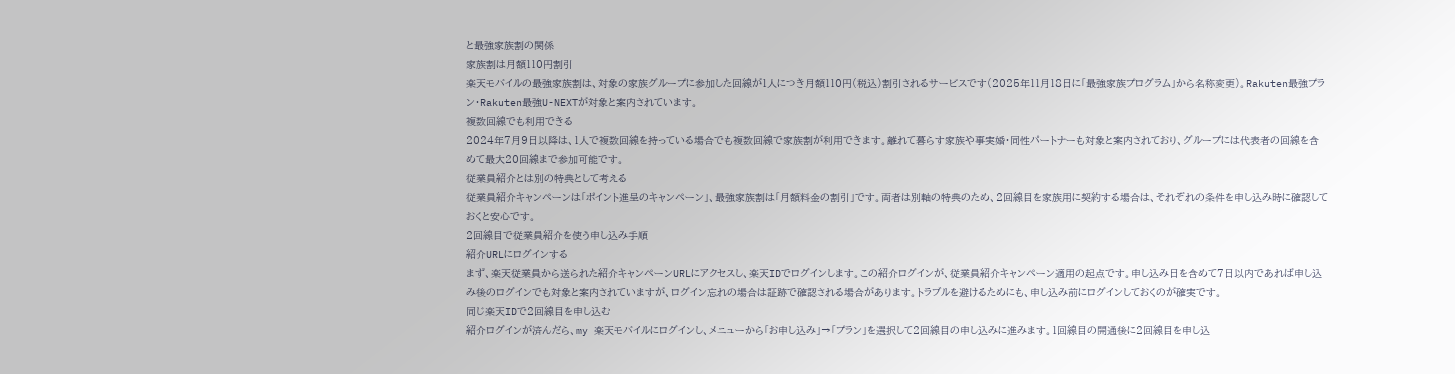と最強家族割の関係
家族割は月額110円割引
楽天モバイルの最強家族割は、対象の家族グループに参加した回線が1人につき月額110円(税込)割引されるサービスです(2025年11月18日に「最強家族プログラム」から名称変更)。Rakuten最強プラン・Rakuten最強U-NEXTが対象と案内されています。
複数回線でも利用できる
2024年7月9日以降は、1人で複数回線を持っている場合でも複数回線で家族割が利用できます。離れて暮らす家族や事実婚・同性パートナーも対象と案内されており、グループには代表者の回線を含めて最大20回線まで参加可能です。
従業員紹介とは別の特典として考える
従業員紹介キャンペーンは「ポイント進呈のキャンペーン」、最強家族割は「月額料金の割引」です。両者は別軸の特典のため、2回線目を家族用に契約する場合は、それぞれの条件を申し込み時に確認しておくと安心です。
2回線目で従業員紹介を使う申し込み手順
紹介URLにログインする
まず、楽天従業員から送られた紹介キャンペーンURLにアクセスし、楽天IDでログインします。この紹介ログインが、従業員紹介キャンペーン適用の起点です。申し込み日を含めて7日以内であれば申し込み後のログインでも対象と案内されていますが、ログイン忘れの場合は証跡で確認される場合があります。トラブルを避けるためにも、申し込み前にログインしておくのが確実です。
同じ楽天IDで2回線目を申し込む
紹介ログインが済んだら、my 楽天モバイルにログインし、メニューから「お申し込み」→「プラン」を選択して2回線目の申し込みに進みます。1回線目の開通後に2回線目を申し込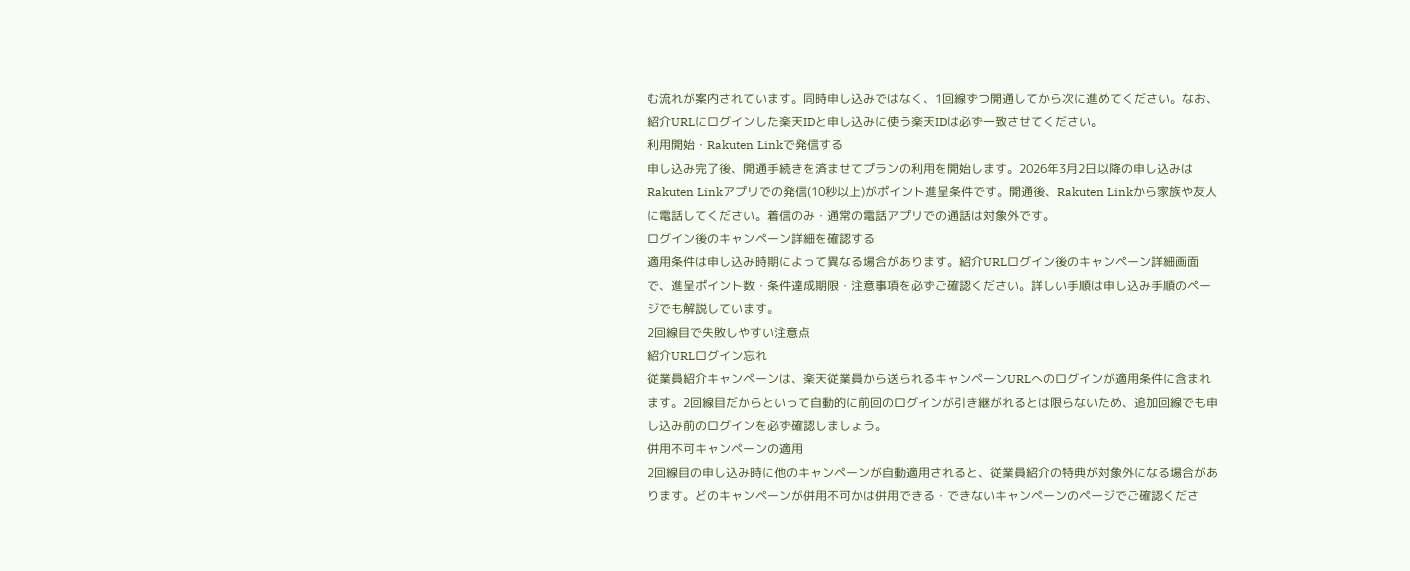む流れが案内されています。同時申し込みではなく、1回線ずつ開通してから次に進めてください。なお、紹介URLにログインした楽天IDと申し込みに使う楽天IDは必ず一致させてください。
利用開始・Rakuten Linkで発信する
申し込み完了後、開通手続きを済ませてプランの利用を開始します。2026年3月2日以降の申し込みはRakuten Linkアプリでの発信(10秒以上)がポイント進呈条件です。開通後、Rakuten Linkから家族や友人に電話してください。着信のみ・通常の電話アプリでの通話は対象外です。
ログイン後のキャンペーン詳細を確認する
適用条件は申し込み時期によって異なる場合があります。紹介URLログイン後のキャンペーン詳細画面で、進呈ポイント数・条件達成期限・注意事項を必ずご確認ください。詳しい手順は申し込み手順のページでも解説しています。
2回線目で失敗しやすい注意点
紹介URLログイン忘れ
従業員紹介キャンペーンは、楽天従業員から送られるキャンペーンURLへのログインが適用条件に含まれます。2回線目だからといって自動的に前回のログインが引き継がれるとは限らないため、追加回線でも申し込み前のログインを必ず確認しましょう。
併用不可キャンペーンの適用
2回線目の申し込み時に他のキャンペーンが自動適用されると、従業員紹介の特典が対象外になる場合があります。どのキャンペーンが併用不可かは併用できる・できないキャンペーンのページでご確認くださ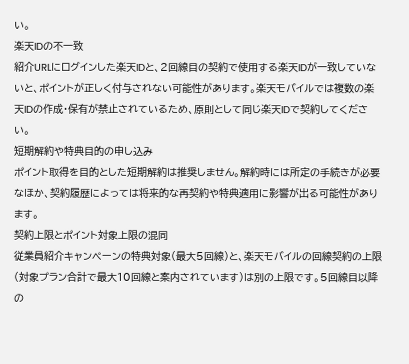い。
楽天IDの不一致
紹介URLにログインした楽天IDと、2回線目の契約で使用する楽天IDが一致していないと、ポイントが正しく付与されない可能性があります。楽天モバイルでは複数の楽天IDの作成・保有が禁止されているため、原則として同じ楽天IDで契約してください。
短期解約や特典目的の申し込み
ポイント取得を目的とした短期解約は推奨しません。解約時には所定の手続きが必要なほか、契約履歴によっては将来的な再契約や特典適用に影響が出る可能性があります。
契約上限とポイント対象上限の混同
従業員紹介キャンペーンの特典対象(最大5回線)と、楽天モバイルの回線契約の上限(対象プラン合計で最大10回線と案内されています)は別の上限です。5回線目以降の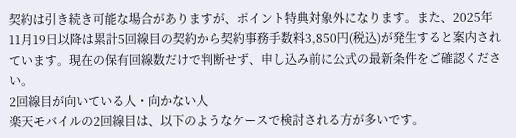契約は引き続き可能な場合がありますが、ポイント特典対象外になります。また、2025年11月19日以降は累計5回線目の契約から契約事務手数料3,850円(税込)が発生すると案内されています。現在の保有回線数だけで判断せず、申し込み前に公式の最新条件をご確認ください。
2回線目が向いている人・向かない人
楽天モバイルの2回線目は、以下のようなケースで検討される方が多いです。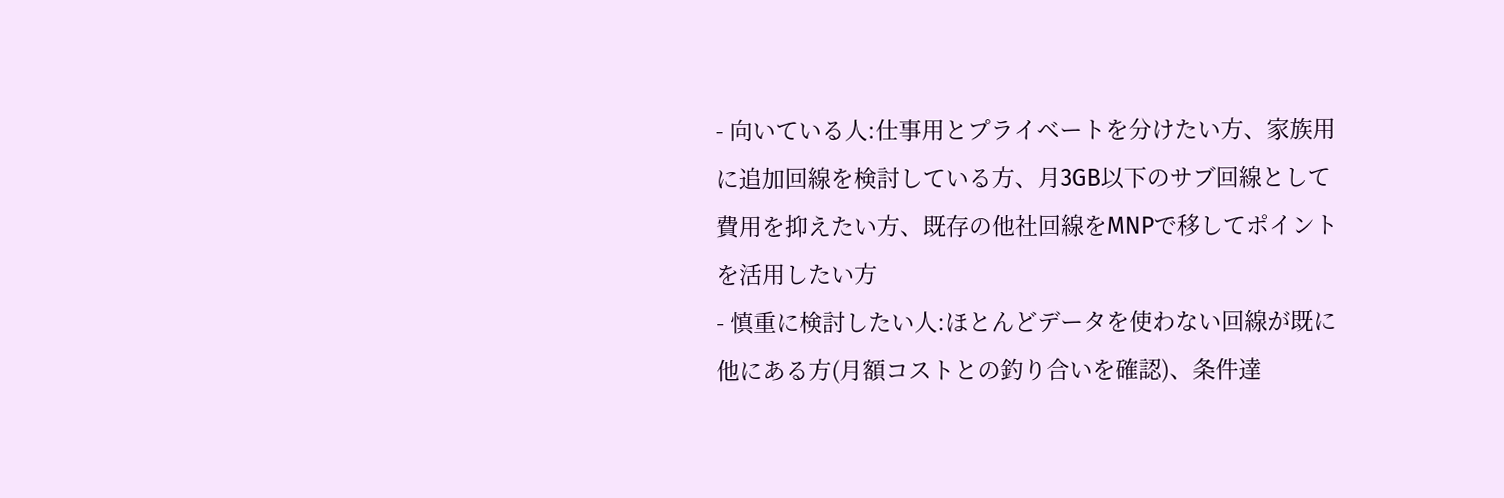- 向いている人:仕事用とプライベートを分けたい方、家族用に追加回線を検討している方、月3GB以下のサブ回線として費用を抑えたい方、既存の他社回線をMNPで移してポイントを活用したい方
- 慎重に検討したい人:ほとんどデータを使わない回線が既に他にある方(月額コストとの釣り合いを確認)、条件達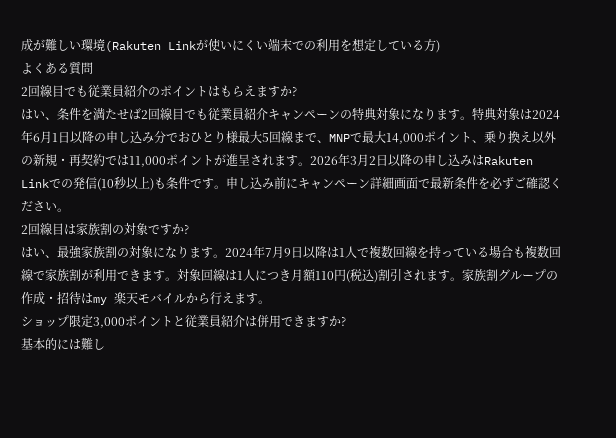成が難しい環境(Rakuten Linkが使いにくい端末での利用を想定している方)
よくある質問
2回線目でも従業員紹介のポイントはもらえますか?
はい、条件を満たせば2回線目でも従業員紹介キャンペーンの特典対象になります。特典対象は2024年6月1日以降の申し込み分でおひとり様最大5回線まで、MNPで最大14,000ポイント、乗り換え以外の新規・再契約では11,000ポイントが進呈されます。2026年3月2日以降の申し込みはRakuten Linkでの発信(10秒以上)も条件です。申し込み前にキャンペーン詳細画面で最新条件を必ずご確認ください。
2回線目は家族割の対象ですか?
はい、最強家族割の対象になります。2024年7月9日以降は1人で複数回線を持っている場合も複数回線で家族割が利用できます。対象回線は1人につき月額110円(税込)割引されます。家族割グループの作成・招待はmy 楽天モバイルから行えます。
ショップ限定3,000ポイントと従業員紹介は併用できますか?
基本的には難し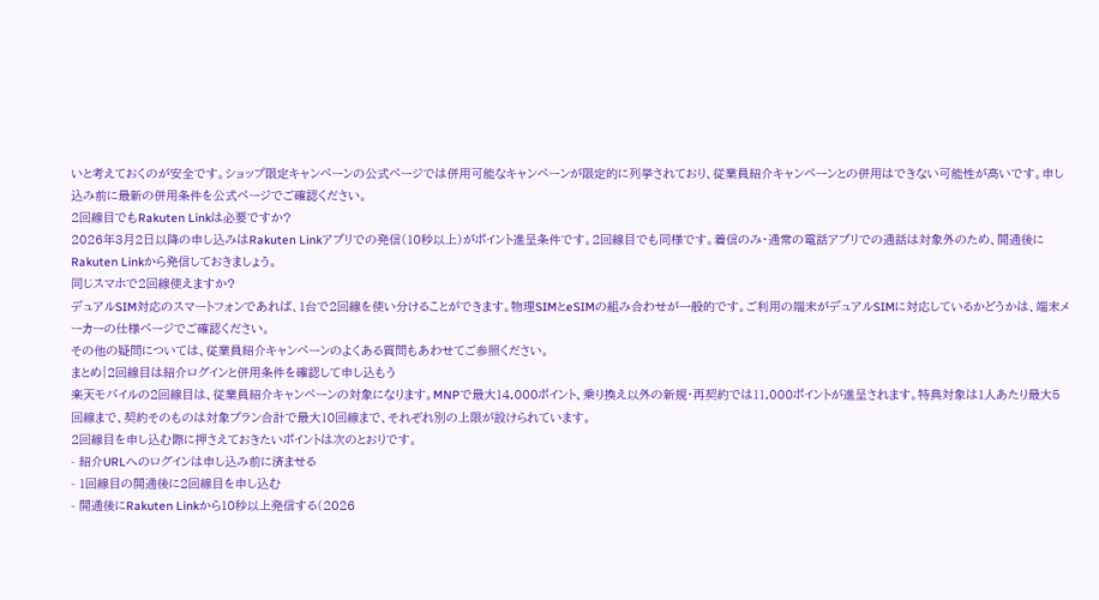いと考えておくのが安全です。ショップ限定キャンペーンの公式ページでは併用可能なキャンペーンが限定的に列挙されており、従業員紹介キャンペーンとの併用はできない可能性が高いです。申し込み前に最新の併用条件を公式ページでご確認ください。
2回線目でもRakuten Linkは必要ですか?
2026年3月2日以降の申し込みはRakuten Linkアプリでの発信(10秒以上)がポイント進呈条件です。2回線目でも同様です。着信のみ・通常の電話アプリでの通話は対象外のため、開通後にRakuten Linkから発信しておきましょう。
同じスマホで2回線使えますか?
デュアルSIM対応のスマートフォンであれば、1台で2回線を使い分けることができます。物理SIMとeSIMの組み合わせが一般的です。ご利用の端末がデュアルSIMに対応しているかどうかは、端末メーカーの仕様ページでご確認ください。
その他の疑問については、従業員紹介キャンペーンのよくある質問もあわせてご参照ください。
まとめ|2回線目は紹介ログインと併用条件を確認して申し込もう
楽天モバイルの2回線目は、従業員紹介キャンペーンの対象になります。MNPで最大14,000ポイント、乗り換え以外の新規・再契約では11,000ポイントが進呈されます。特典対象は1人あたり最大5回線まで、契約そのものは対象プラン合計で最大10回線まで、それぞれ別の上限が設けられています。
2回線目を申し込む際に押さえておきたいポイントは次のとおりです。
- 紹介URLへのログインは申し込み前に済ませる
- 1回線目の開通後に2回線目を申し込む
- 開通後にRakuten Linkから10秒以上発信する(2026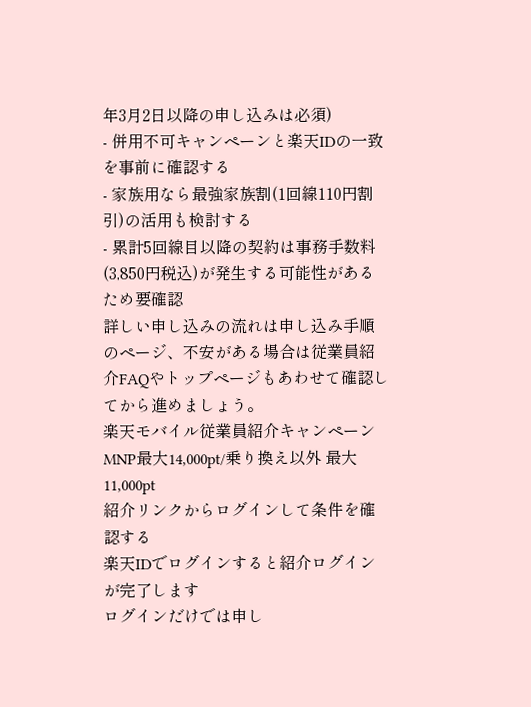年3月2日以降の申し込みは必須)
- 併用不可キャンペーンと楽天IDの一致を事前に確認する
- 家族用なら最強家族割(1回線110円割引)の活用も検討する
- 累計5回線目以降の契約は事務手数料(3,850円税込)が発生する可能性があるため要確認
詳しい申し込みの流れは申し込み手順のページ、不安がある場合は従業員紹介FAQやトップページもあわせて確認してから進めましょう。
楽天モバイル従業員紹介キャンペーン
MNP最大14,000pt/乗り換え以外 最大11,000pt
紹介リンクからログインして条件を確認する
楽天IDでログインすると紹介ログインが完了します
ログインだけでは申し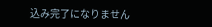込み完了になりません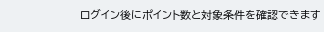ログイン後にポイント数と対象条件を確認できます